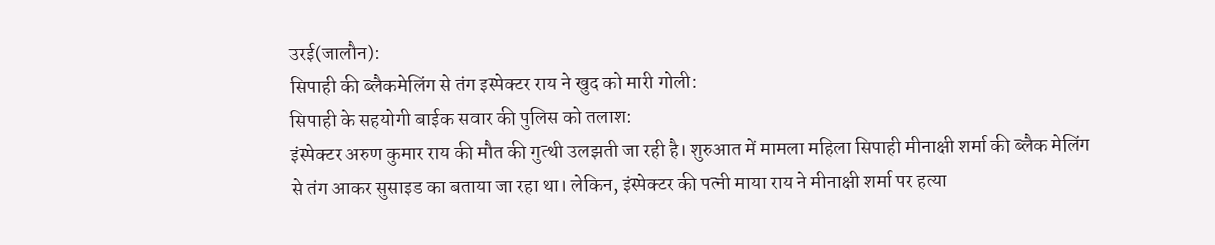उरई(जालौन):
सिपाही की ब्लैकमेलिंग से तंग इस्पेक्टर राय ने खुद को मारी गोली:
सिपाही के सहयोगी बाईक सवार की पुलिस को तलाश:
इंस्पेक्टर अरुण कुमार राय की मौत की गुत्थी उलझती जा रही है। शुरुआत में मामला महिला सिपाही मीनाक्षी शर्मा की ब्लैक मेलिंग से तंग आकर सुसाइड का बताया जा रहा था। लेकिन, इंस्पेक्टर की पत्नी माया राय ने मीनाक्षी शर्मा पर हत्या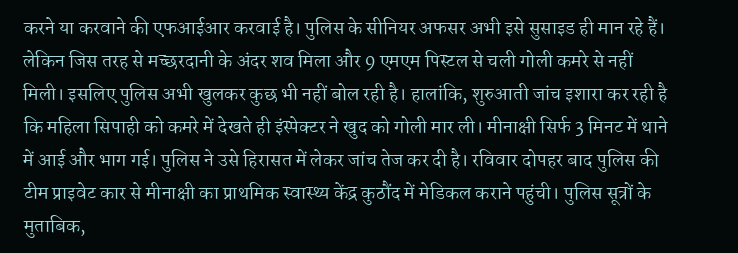करने या करवाने की एफआईआर करवाई है। पुलिस के सीनियर अफसर अभी इसे सुसाइड ही मान रहे हैं। लेकिन जिस तरह से मच्छरदानी के अंदर शव मिला और 9 एमएम पिस्टल से चली गोली कमरे से नहीं मिली। इसलिए पुलिस अभी खुलकर कुछ भी नहीं बोल रही है। हालांकि, शुरुआती जांच इशारा कर रही है कि महिला सिपाही को कमरे में देखते ही इंस्पेक्टर ने खुद को गोली मार ली। मीनाक्षी सिर्फ 3 मिनट में थाने में आई और भाग गई। पुलिस ने उसे हिरासत में लेकर जांच तेज कर दी है। रविवार दोपहर बाद पुलिस की टीम प्राइवेट कार से मीनाक्षी का प्राथमिक स्वास्थ्य केंद्र कुठौंद में मेडिकल कराने पहुंची। पुलिस सूत्रों के मुताबिक,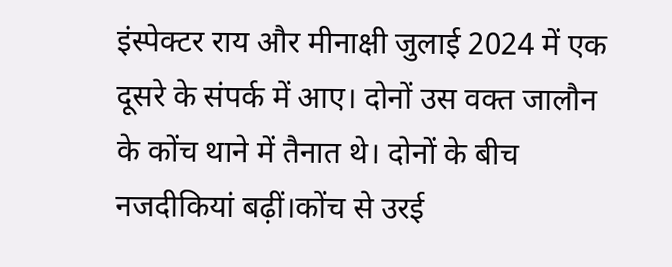इंस्पेक्टर राय और मीनाक्षी जुलाई 2024 में एक दूसरे के संपर्क में आए। दोनों उस वक्त जालौन के कोंच थाने में तैनात थे। दोनों के बीच नजदीकियां बढ़ीं।कोंच से उरई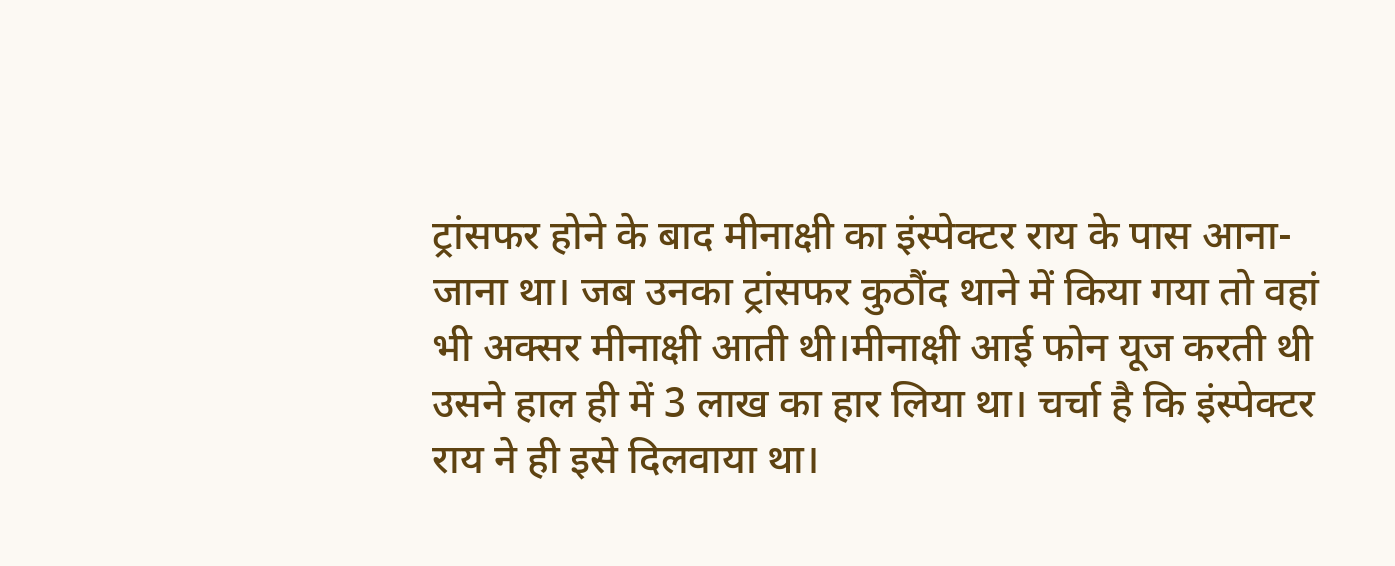ट्रांसफर होने के बाद मीनाक्षी का इंस्पेक्टर राय के पास आना-जाना था। जब उनका ट्रांसफर कुठौंद थाने में किया गया तो वहां भी अक्सर मीनाक्षी आती थी।मीनाक्षी आई फोन यूज करती थी उसने हाल ही में 3 लाख का हार लिया था। चर्चा है कि इंस्पेक्टर राय ने ही इसे दिलवाया था।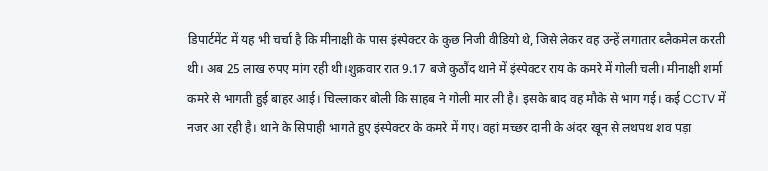डिपार्टमेंट में यह भी चर्चा है कि मीनाक्षी के पास इंस्पेक्टर के कुछ निजी वीडियो थे, जिसे लेकर वह उन्हें लगातार ब्लैकमेल करती थी। अब 25 लाख रुपए मांग रही थी।शुक्रवार रात 9.17 बजे कुठौंद थाने में इंस्पेक्टर राय के कमरे में गोली चली। मीनाक्षी शर्मा कमरे से भागती हुई बाहर आई। चिल्लाकर बोली कि साहब ने गोली मार ली है। इसके बाद वह मौके से भाग गई। कई CCTV में नजर आ रही है। थाने के सिपाही भागते हुए इंस्पेक्टर के कमरे में गए। वहां मच्छर दानी के अंदर खून से लथपथ शव पड़ा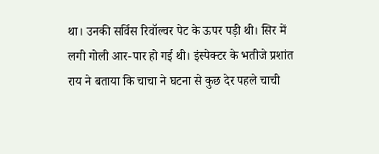था। उनकी सर्विस रिवॉल्वर पेट के ऊपर पड़ी थी। सिर में लगी गोली आर-पार हो गई थी। इंस्पेक्टर के भतीजे प्रशांत राय ने बताया कि चाचा ने घटना से कुछ देर पहले चाची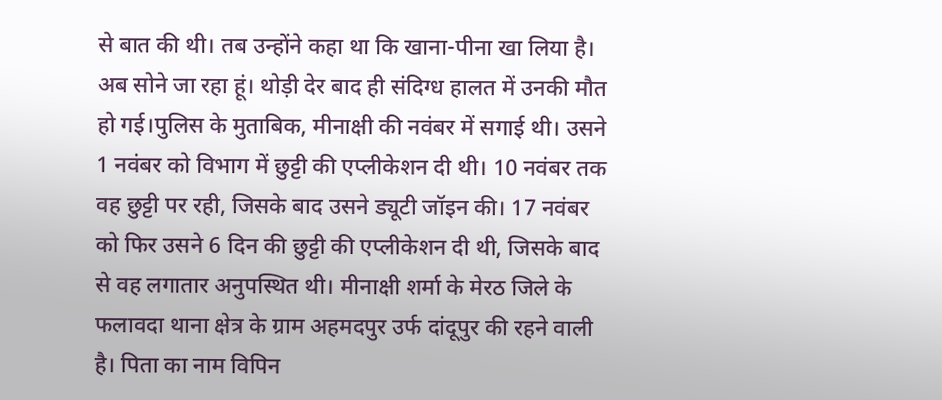से बात की थी। तब उन्होंने कहा था कि खाना-पीना खा लिया है। अब सोने जा रहा हूं। थोड़ी देर बाद ही संदिग्ध हालत में उनकी मौत हो गई।पुलिस के मुताबिक, मीनाक्षी की नवंबर में सगाई थी। उसने 1 नवंबर को विभाग में छुट्टी की एप्लीकेशन दी थी। 10 नवंबर तक वह छुट्टी पर रही, जिसके बाद उसने ड्यूटी जॉइन की। 17 नवंबर को फिर उसने 6 दिन की छुट्टी की एप्लीकेशन दी थी, जिसके बाद से वह लगातार अनुपस्थित थी। मीनाक्षी शर्मा के मेरठ जिले के फलावदा थाना क्षेत्र के ग्राम अहमदपुर उर्फ दांदूपुर की रहने वाली है। पिता का नाम विपिन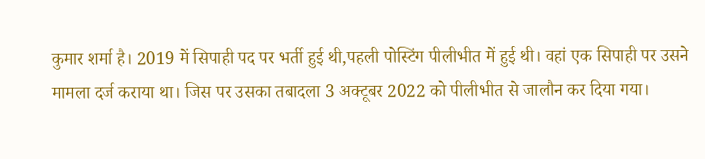कुमार शर्मा है। 2019 में सिपाही पद पर भर्ती हुई थी,पहली पोस्टिंग पीलीभीत में हुई थी। वहां एक सिपाही पर उसने मामला दर्ज कराया था। जिस पर उसका तबादला 3 अक्टूबर 2022 को पीलीभीत से जालौन कर दिया गया।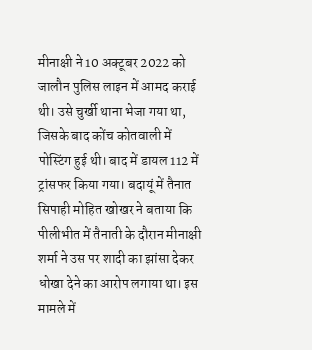मीनाक्षी ने 10 अक्टूबर 2022 को जालौन पुलिस लाइन में आमद कराई थी। उसे चुर्खी थाना भेजा गया था, जिसके बाद कोंच कोतवाली में पोस्टिंग हुई थी। बाद में डायल 112 में ट्रांसफर किया गया। बदायूं में तैनात सिपाही मोहित खोखर ने बताया कि पीलीभीत में तैनाती के दौरान मीनाक्षी शर्मा ने उस पर शादी का झांसा देकर धोखा देने का आरोप लगाया था। इस मामले में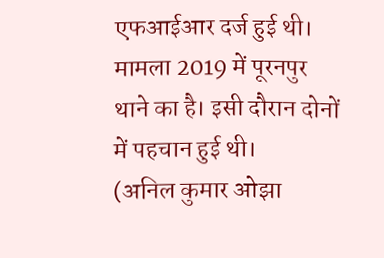एफआईआर दर्ज हुई थी। मामला 2019 में पूरनपुर थाने का है। इसी दौरान दोनों में पहचान हुई थी।
(अनिल कुमार ओझा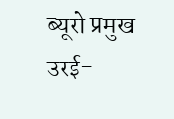ब्यूरो प्रमुख
उरई-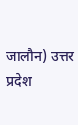जालौन) उत्तर प्रदेश